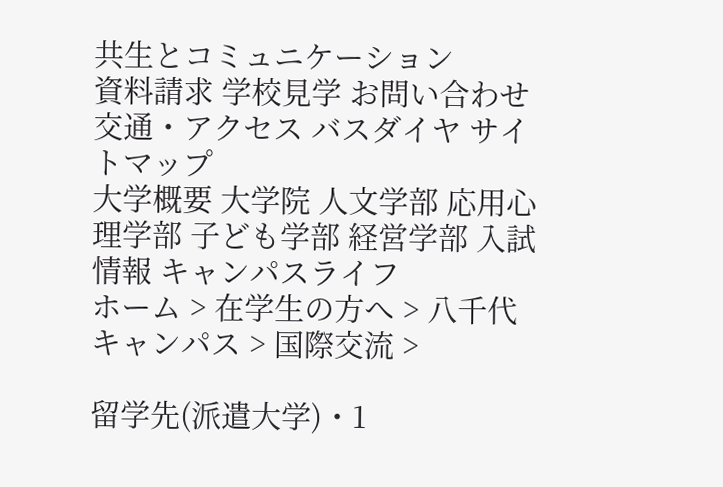共生とコミュニケーション
資料請求 学校見学 お問い合わせ 交通・アクセス バスダイヤ サイトマップ
大学概要 大学院 人文学部 応用心理学部 子ども学部 経営学部 入試情報 キャンパスライフ
ホーム > 在学生の方へ > 八千代キャンパス > 国際交流 >

留学先(派遣大学)・1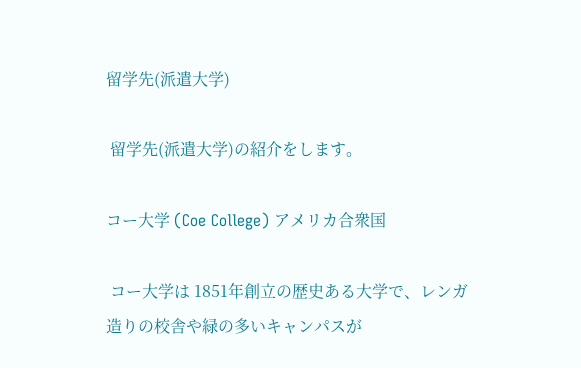留学先(派遣大学)

 留学先(派遣大学)の紹介をします。

コー大学 (Coe College) アメリカ合衆国

 コー大学は 1851年創立の歴史ある大学で、レンガ造りの校舎や緑の多いキャンパスが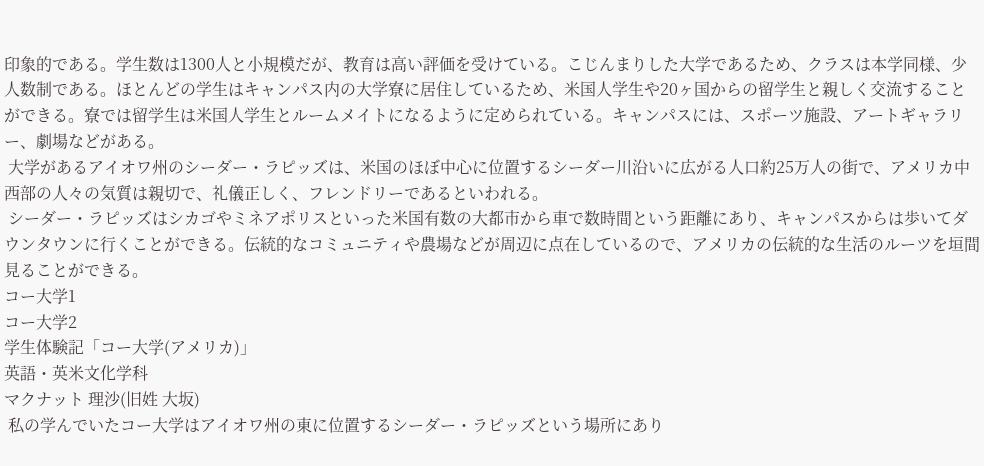印象的である。学生数は1300人と小規模だが、教育は高い評価を受けている。こじんまりした大学であるため、クラスは本学同様、少人数制である。ほとんどの学生はキャンパス内の大学寮に居住しているため、米国人学生や20ヶ国からの留学生と親しく交流することができる。寮では留学生は米国人学生とルームメイトになるように定められている。キャンパスには、スポーツ施設、アートギャラリー、劇場などがある。
 大学があるアイオワ州のシーダー・ラピッズは、米国のほぼ中心に位置するシーダー川沿いに広がる人口約25万人の街で、アメリカ中西部の人々の気質は親切で、礼儀正しく、フレンドリーであるといわれる。
 シーダー・ラピッズはシカゴやミネアポリスといった米国有数の大都市から車で数時間という距離にあり、キャンパスからは歩いてダウンタウンに行くことができる。伝統的なコミュニティや農場などが周辺に点在しているので、アメリカの伝統的な生活のルーツを垣間見ることができる。
コー大学1
コー大学2
学生体験記「コー大学(アメリカ)」
英語・英米文化学科
マクナット 理沙(旧姓 大坂)
 私の学んでいたコー大学はアイオワ州の東に位置するシーダー・ラピッズという場所にあり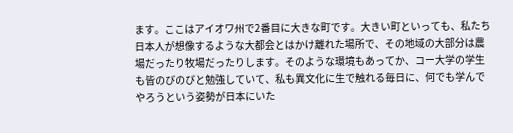ます。ここはアイオワ州で2番目に大きな町です。大きい町といっても、私たち日本人が想像するような大都会とはかけ離れた場所で、その地域の大部分は農場だったり牧場だったりします。そのような環境もあってか、コー大学の学生も皆のびのびと勉強していて、私も異文化に生で触れる毎日に、何でも学んでやろうという姿勢が日本にいた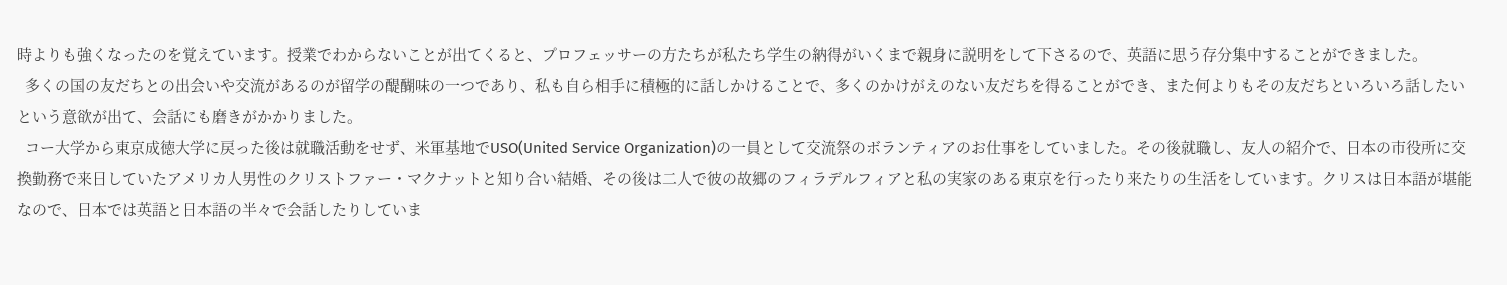時よりも強くなったのを覚えています。授業でわからないことが出てくると、プロフェッサーの方たちが私たち学生の納得がいくまで親身に説明をして下さるので、英語に思う存分集中することができました。
  多くの国の友だちとの出会いや交流があるのが留学の醍醐味の一つであり、私も自ら相手に積極的に話しかけることで、多くのかけがえのない友だちを得ることができ、また何よりもその友だちといろいろ話したいという意欲が出て、会話にも磨きがかかりました。
  コー大学から東京成徳大学に戻った後は就職活動をせず、米軍基地でUSO(United Service Organization)の一員として交流祭のボランティアのお仕事をしていました。その後就職し、友人の紹介で、日本の市役所に交換勤務で来日していたアメリカ人男性のクリストファー・マクナットと知り合い結婚、その後は二人で彼の故郷のフィラデルフィアと私の実家のある東京を行ったり来たりの生活をしています。クリスは日本語が堪能なので、日本では英語と日本語の半々で会話したりしていま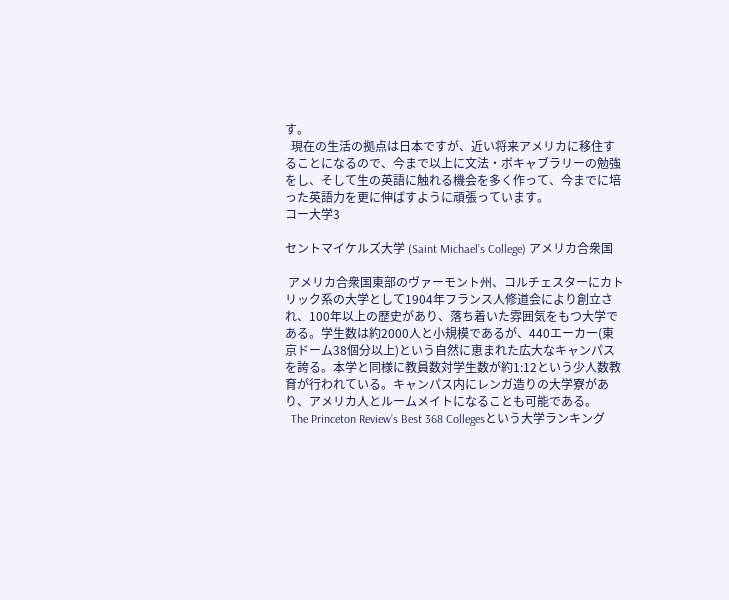す。
  現在の生活の拠点は日本ですが、近い将来アメリカに移住することになるので、今まで以上に文法・ボキャブラリーの勉強をし、そして生の英語に触れる機会を多く作って、今までに培った英語力を更に伸ばすように頑張っています。
コー大学3

セントマイケルズ大学 (Saint Michael’s College) アメリカ合衆国

 アメリカ合衆国東部のヴァーモント州、コルチェスターにカトリック系の大学として1904年フランス人修道会により創立され、100年以上の歴史があり、落ち着いた雰囲気をもつ大学である。学生数は約2000人と小規模であるが、440エーカー(東京ドーム38個分以上)という自然に恵まれた広大なキャンパスを誇る。本学と同様に教員数対学生数が約1:12という少人数教育が行われている。キャンパス内にレンガ造りの大学寮があり、アメリカ人とルームメイトになることも可能である。
  The Princeton Review’s Best 368 Collegesという大学ランキング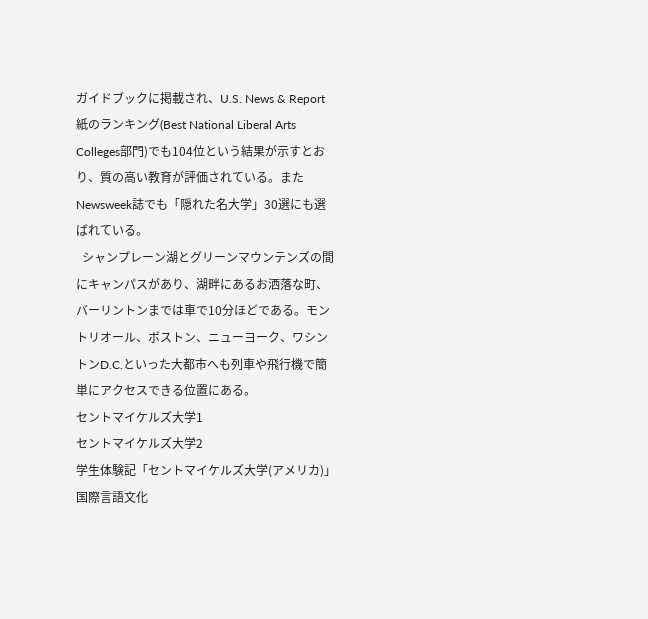ガイドブックに掲載され、U.S. News & Report 紙のランキング(Best National Liberal Arts Colleges部門)でも104位という結果が示すとおり、質の高い教育が評価されている。またNewsweek誌でも「隠れた名大学」30選にも選ばれている。
  シャンプレーン湖とグリーンマウンテンズの間にキャンパスがあり、湖畔にあるお洒落な町、バーリントンまでは車で10分ほどである。モントリオール、ボストン、ニューヨーク、ワシントンD.C.といった大都市へも列車や飛行機で簡単にアクセスできる位置にある。
セントマイケルズ大学1
セントマイケルズ大学2
学生体験記「セントマイケルズ大学(アメリカ)」
国際言語文化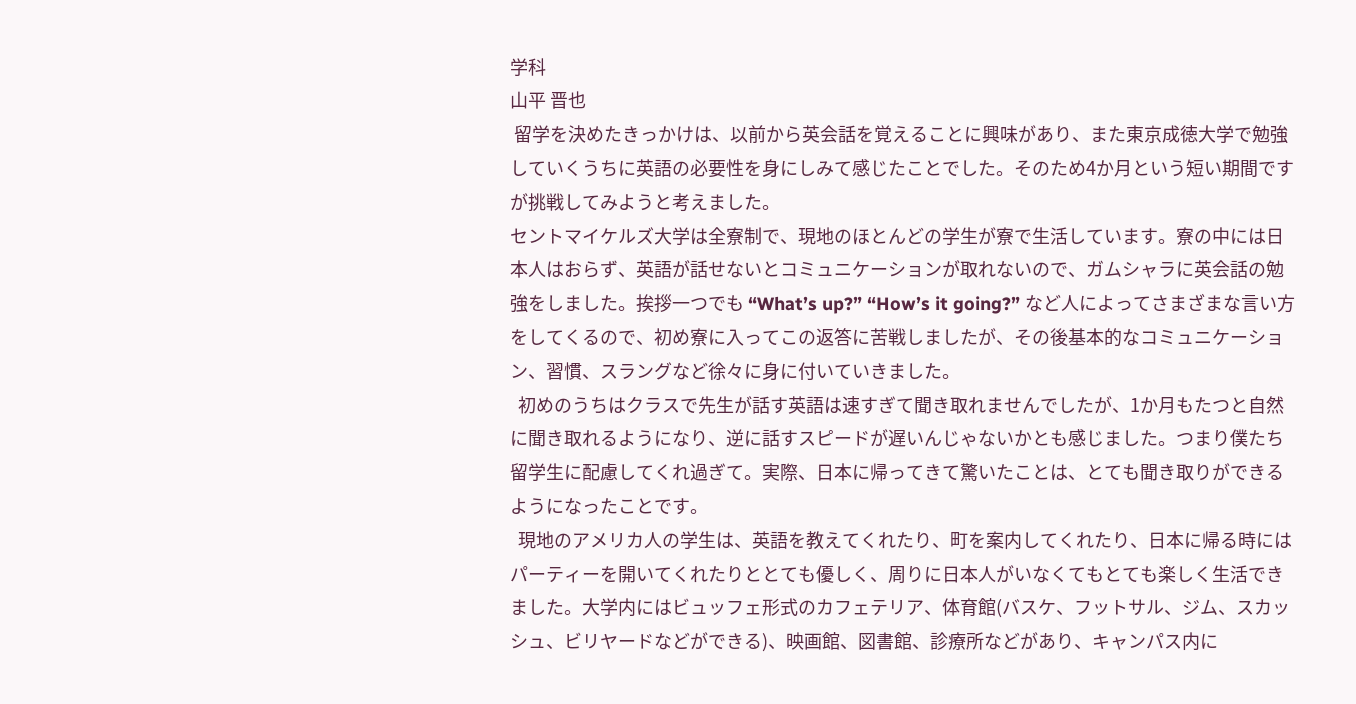学科
山平 晋也
 留学を決めたきっかけは、以前から英会話を覚えることに興味があり、また東京成徳大学で勉強していくうちに英語の必要性を身にしみて感じたことでした。そのため4か月という短い期間ですが挑戦してみようと考えました。
セントマイケルズ大学は全寮制で、現地のほとんどの学生が寮で生活しています。寮の中には日本人はおらず、英語が話せないとコミュニケーションが取れないので、ガムシャラに英会話の勉強をしました。挨拶一つでも “What’s up?” “How’s it going?” など人によってさまざまな言い方をしてくるので、初め寮に入ってこの返答に苦戦しましたが、その後基本的なコミュニケーション、習慣、スラングなど徐々に身に付いていきました。
  初めのうちはクラスで先生が話す英語は速すぎて聞き取れませんでしたが、1か月もたつと自然に聞き取れるようになり、逆に話すスピードが遅いんじゃないかとも感じました。つまり僕たち留学生に配慮してくれ過ぎて。実際、日本に帰ってきて驚いたことは、とても聞き取りができるようになったことです。
  現地のアメリカ人の学生は、英語を教えてくれたり、町を案内してくれたり、日本に帰る時にはパーティーを開いてくれたりととても優しく、周りに日本人がいなくてもとても楽しく生活できました。大学内にはビュッフェ形式のカフェテリア、体育館(バスケ、フットサル、ジム、スカッシュ、ビリヤードなどができる)、映画館、図書館、診療所などがあり、キャンパス内に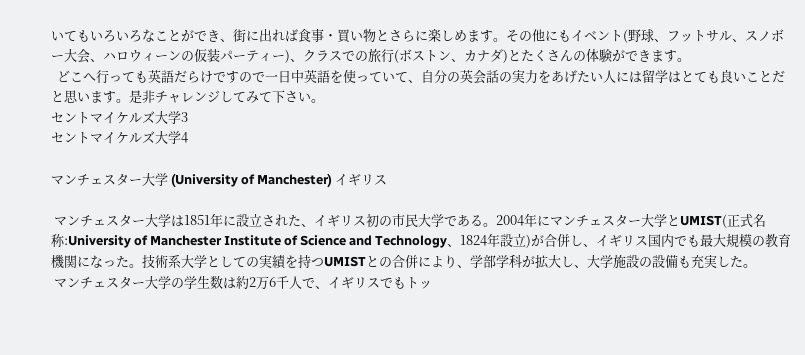いてもいろいろなことができ、街に出れば食事・買い物とさらに楽しめます。その他にもイベント(野球、フットサル、スノボー大会、ハロウィーンの仮装パーティー)、クラスでの旅行(ボストン、カナダ)とたくさんの体験ができます。
  どこへ行っても英語だらけですので一日中英語を使っていて、自分の英会話の実力をあげたい人には留学はとても良いことだと思います。是非チャレンジしてみて下さい。
セントマイケルズ大学3
セントマイケルズ大学4

マンチェスター大学 (University of Manchester) イギリス

 マンチェスター大学は1851年に設立された、イギリス初の市民大学である。2004年にマンチェスター大学とUMIST(正式名称:University of Manchester Institute of Science and Technology、1824年設立)が合併し、イギリス国内でも最大規模の教育機関になった。技術系大学としての実績を持つUMISTとの合併により、学部学科が拡大し、大学施設の設備も充実した。
 マンチェスター大学の学生数は約2万6千人で、イギリスでもトッ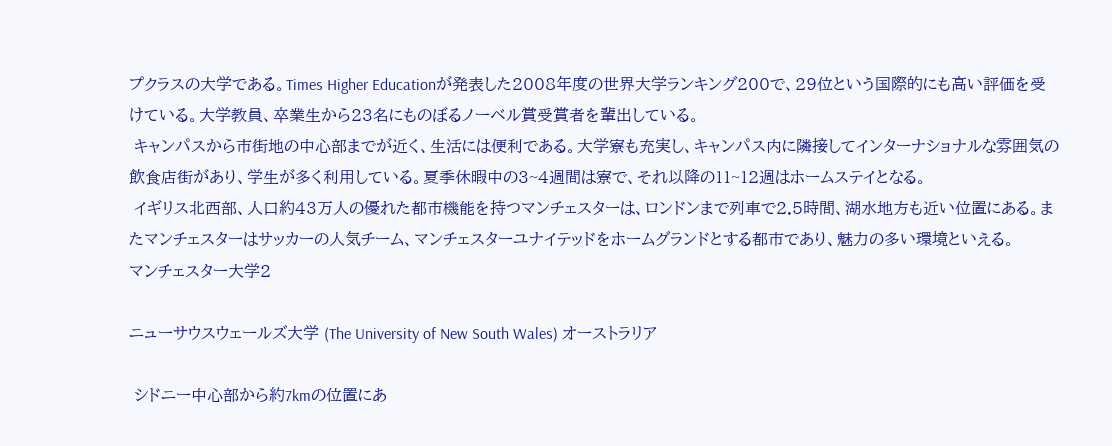プクラスの大学である。Times Higher Educationが発表した2008年度の世界大学ランキング200で、29位という国際的にも高い評価を受けている。大学教員、卒業生から23名にものぼるノーベル賞受賞者を輩出している。
 キャンパスから市街地の中心部までが近く、生活には便利である。大学寮も充実し、キャンパス内に隣接してインターナショナルな雰囲気の飲食店街があり、学生が多く利用している。夏季休暇中の3~4週間は寮で、それ以降の11~12週はホームステイとなる。
 イギリス北西部、人口約43万人の優れた都市機能を持つマンチェスターは、ロンドンまで列車で2.5時間、湖水地方も近い位置にある。またマンチェスターはサッカーの人気チーム、マンチェスターユナイテッドをホームグランドとする都市であり、魅力の多い環境といえる。
マンチェスター大学2

ニューサウスウェールズ大学 (The University of New South Wales) オーストラリア

 シドニー中心部から約7kmの位置にあ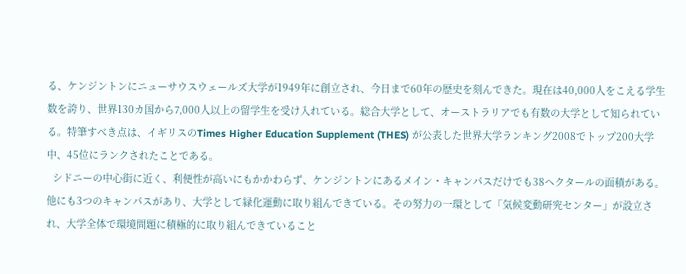る、ケンジントンにニューサウスウェールズ大学が1949年に創立され、今日まで60年の歴史を刻んできた。現在は40,000人をこえる学生数を誇り、世界130カ国から7,000人以上の留学生を受け入れている。総合大学として、オーストラリアでも有数の大学として知られている。特筆すべき点は、イギリスのTimes Higher Education Supplement (THES) が公表した世界大学ランキング2008でトップ200大学中、45位にランクされたことである。
  シドニーの中心街に近く、利便性が高いにもかかわらず、ケンジントンにあるメイン・キャンパスだけでも38ヘクタールの面積がある。他にも3つのキャンパスがあり、大学として緑化運動に取り組んできている。その努力の一環として「気候変動研究センター」が設立され、大学全体で環境問題に積極的に取り組んできていること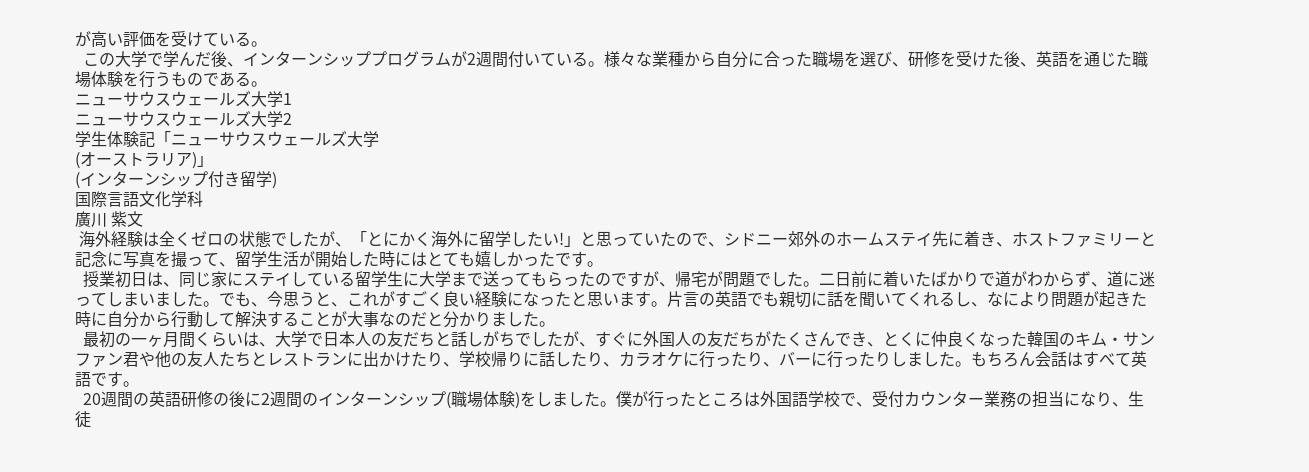が高い評価を受けている。
  この大学で学んだ後、インターンシッププログラムが2週間付いている。様々な業種から自分に合った職場を選び、研修を受けた後、英語を通じた職場体験を行うものである。
ニューサウスウェールズ大学1
ニューサウスウェールズ大学2
学生体験記「ニューサウスウェールズ大学
(オーストラリア)」
(インターンシップ付き留学)
国際言語文化学科
廣川 紫文
 海外経験は全くゼロの状態でしたが、「とにかく海外に留学したい!」と思っていたので、シドニー郊外のホームステイ先に着き、ホストファミリーと記念に写真を撮って、留学生活が開始した時にはとても嬉しかったです。
  授業初日は、同じ家にステイしている留学生に大学まで送ってもらったのですが、帰宅が問題でした。二日前に着いたばかりで道がわからず、道に迷ってしまいました。でも、今思うと、これがすごく良い経験になったと思います。片言の英語でも親切に話を聞いてくれるし、なにより問題が起きた時に自分から行動して解決することが大事なのだと分かりました。
  最初の一ヶ月間くらいは、大学で日本人の友だちと話しがちでしたが、すぐに外国人の友だちがたくさんでき、とくに仲良くなった韓国のキム・サンファン君や他の友人たちとレストランに出かけたり、学校帰りに話したり、カラオケに行ったり、バーに行ったりしました。もちろん会話はすべて英語です。
  20週間の英語研修の後に2週間のインターンシップ(職場体験)をしました。僕が行ったところは外国語学校で、受付カウンター業務の担当になり、生徒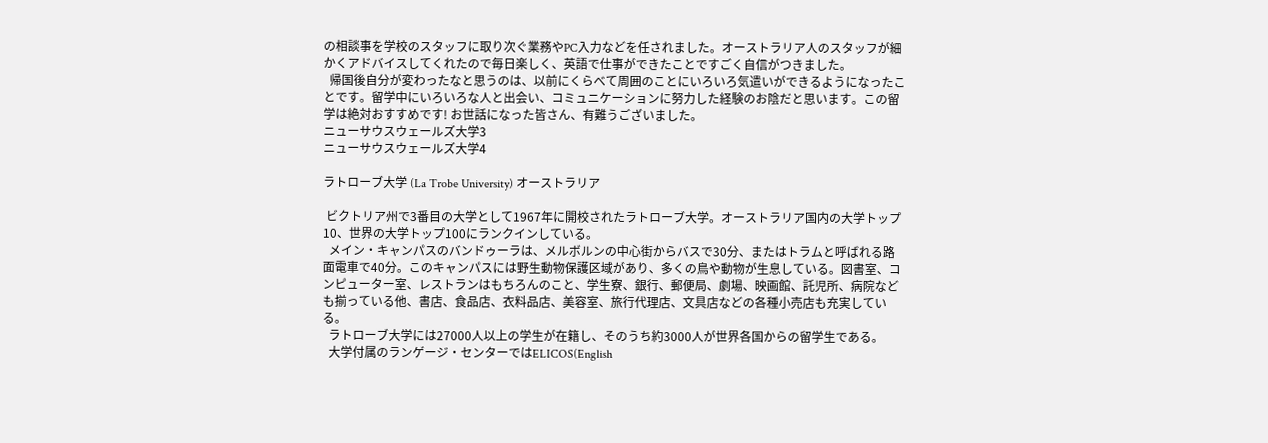の相談事を学校のスタッフに取り次ぐ業務やPC入力などを任されました。オーストラリア人のスタッフが細かくアドバイスしてくれたので毎日楽しく、英語で仕事ができたことですごく自信がつきました。
  帰国後自分が変わったなと思うのは、以前にくらべて周囲のことにいろいろ気遣いができるようになったことです。留学中にいろいろな人と出会い、コミュニケーションに努力した経験のお陰だと思います。この留学は絶対おすすめです! お世話になった皆さん、有難うございました。
ニューサウスウェールズ大学3
ニューサウスウェールズ大学4

ラトローブ大学 (La Trobe University) オーストラリア

 ビクトリア州で3番目の大学として1967年に開校されたラトローブ大学。オーストラリア国内の大学トップ10、世界の大学トップ100にランクインしている。
  メイン・キャンパスのバンドゥーラは、メルボルンの中心街からバスで30分、またはトラムと呼ばれる路面電車で40分。このキャンパスには野生動物保護区域があり、多くの鳥や動物が生息している。図書室、コンピューター室、レストランはもちろんのこと、学生寮、銀行、郵便局、劇場、映画館、託児所、病院なども揃っている他、書店、食品店、衣料品店、美容室、旅行代理店、文具店などの各種小売店も充実している。
  ラトローブ大学には27000人以上の学生が在籍し、そのうち約3000人が世界各国からの留学生である。
  大学付属のランゲージ・センターではELICOS(English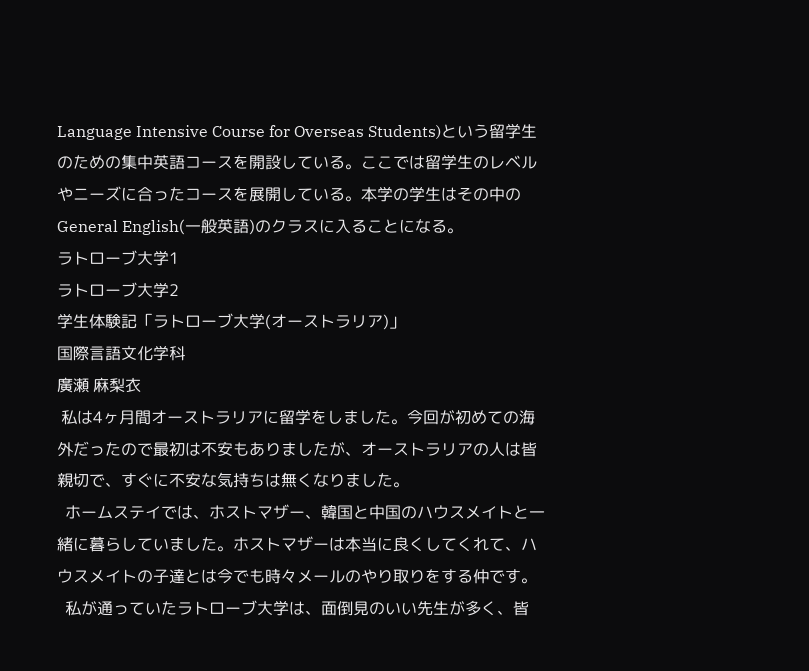Language Intensive Course for Overseas Students)という留学生のための集中英語コースを開設している。ここでは留学生のレベルやニーズに合ったコースを展開している。本学の学生はその中の General English(一般英語)のクラスに入ることになる。
ラトローブ大学1
ラトローブ大学2
学生体験記「ラトローブ大学(オーストラリア)」
国際言語文化学科
廣瀬 麻梨衣
 私は4ヶ月間オーストラリアに留学をしました。今回が初めての海外だったので最初は不安もありましたが、オーストラリアの人は皆親切で、すぐに不安な気持ちは無くなりました。
  ホームステイでは、ホストマザー、韓国と中国のハウスメイトと一緒に暮らしていました。ホストマザーは本当に良くしてくれて、ハウスメイトの子達とは今でも時々メールのやり取りをする仲です。
  私が通っていたラトローブ大学は、面倒見のいい先生が多く、皆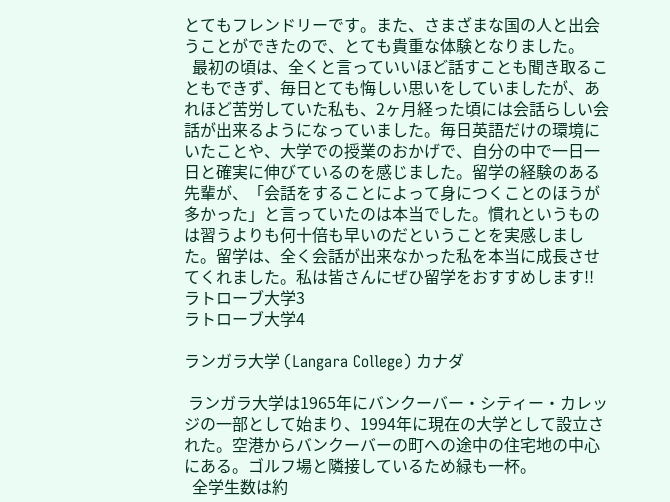とてもフレンドリーです。また、さまざまな国の人と出会うことができたので、とても貴重な体験となりました。
  最初の頃は、全くと言っていいほど話すことも聞き取ることもできず、毎日とても悔しい思いをしていましたが、あれほど苦労していた私も、2ヶ月経った頃には会話らしい会話が出来るようになっていました。毎日英語だけの環境にいたことや、大学での授業のおかげで、自分の中で一日一日と確実に伸びているのを感じました。留学の経験のある先輩が、「会話をすることによって身につくことのほうが多かった」と言っていたのは本当でした。慣れというものは習うよりも何十倍も早いのだということを実感しました。留学は、全く会話が出来なかった私を本当に成長させてくれました。私は皆さんにぜひ留学をおすすめします!!
ラトローブ大学3
ラトローブ大学4

ランガラ大学 (Langara College) カナダ

 ランガラ大学は1965年にバンクーバー・シティー・カレッジの一部として始まり、1994年に現在の大学として設立された。空港からバンクーバーの町への途中の住宅地の中心にある。ゴルフ場と隣接しているため緑も一杯。
  全学生数は約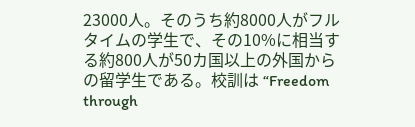23000人。そのうち約8000人がフルタイムの学生で、その10%に相当する約800人が50カ国以上の外国からの留学生である。校訓は “Freedom through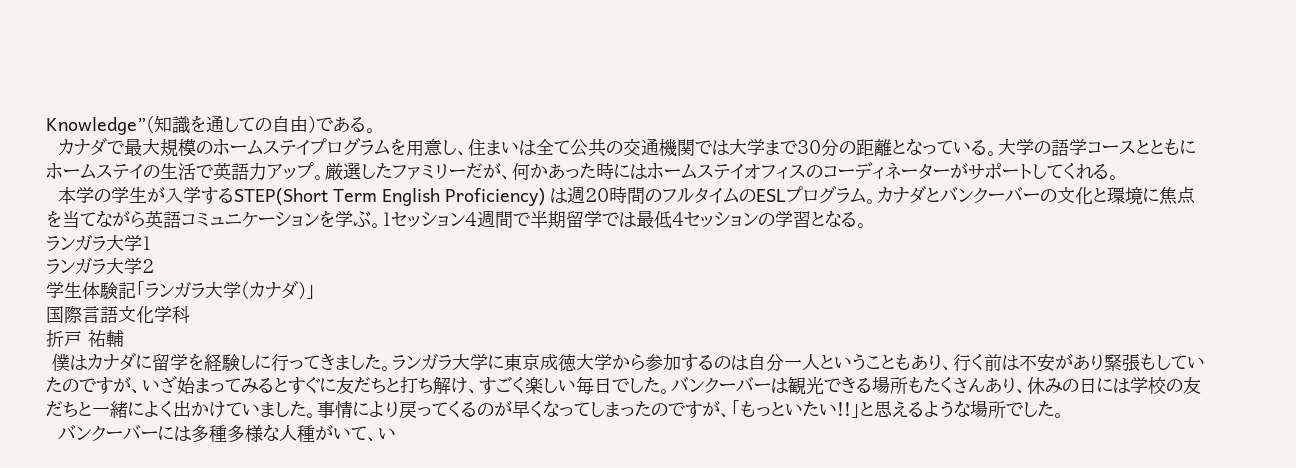Knowledge”(知識を通しての自由)である。
  カナダで最大規模のホームステイプログラムを用意し、住まいは全て公共の交通機関では大学まで30分の距離となっている。大学の語学コースとともにホームステイの生活で英語力アップ。厳選したファミリーだが、何かあった時にはホームステイオフィスのコーディネーターがサポートしてくれる。
  本学の学生が入学するSTEP(Short Term English Proficiency) は週20時間のフルタイムのESLプログラム。カナダとバンクーバーの文化と環境に焦点を当てながら英語コミュニケーションを学ぶ。1セッション4週間で半期留学では最低4セッションの学習となる。
ランガラ大学1
ランガラ大学2
学生体験記「ランガラ大学(カナダ)」
国際言語文化学科
折戸 祐輔
 僕はカナダに留学を経験しに行ってきました。ランガラ大学に東京成徳大学から参加するのは自分一人ということもあり、行く前は不安があり緊張もしていたのですが、いざ始まってみるとすぐに友だちと打ち解け、すごく楽しい毎日でした。バンクーバーは観光できる場所もたくさんあり、休みの日には学校の友だちと一緒によく出かけていました。事情により戻ってくるのが早くなってしまったのですが、「もっといたい!!」と思えるような場所でした。
  バンクーバーには多種多様な人種がいて、い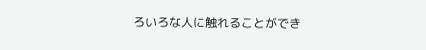ろいろな人に触れることができ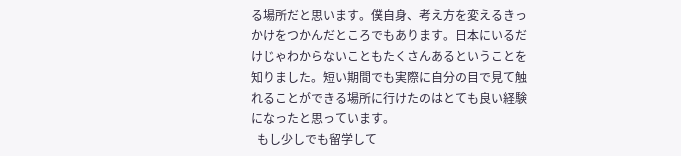る場所だと思います。僕自身、考え方を変えるきっかけをつかんだところでもあります。日本にいるだけじゃわからないこともたくさんあるということを知りました。短い期間でも実際に自分の目で見て触れることができる場所に行けたのはとても良い経験になったと思っています。
  もし少しでも留学して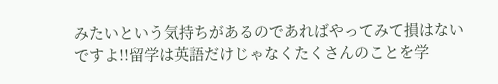みたいという気持ちがあるのであればやってみて損はないですよ!!留学は英語だけじゃなくたくさんのことを学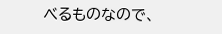べるものなので、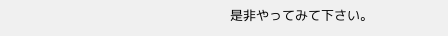是非やってみて下さい。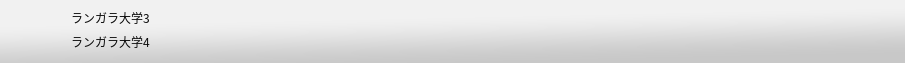ランガラ大学3
ランガラ大学4